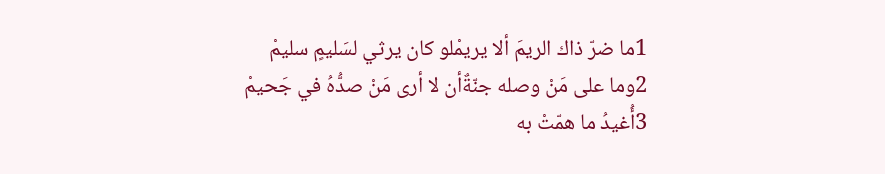1ما ضرّ ذاك الريمَ ألا يريمْلو كان يرثي لسَليمٍ سليمْ
2وما على مَنْ وصله جنّةٌأن لا أرى مَنْ صدُّهُ في جَحيمْ
3أُغيدُ ما همّتْ به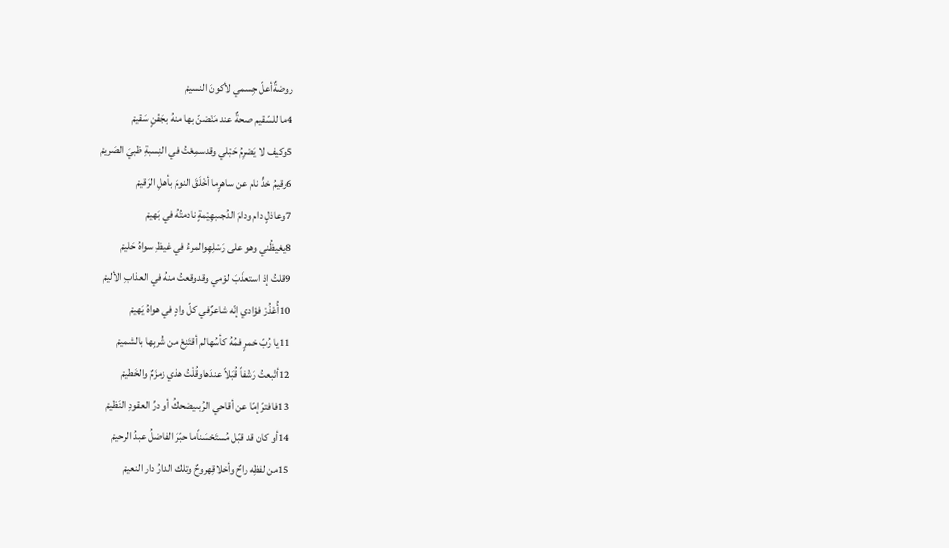روضةٌأعلّ جِسمي لأكونَ النسيمْ
4ما للسّقيم صحةٌ عند مَنْضنّ بها منهُ بجَفْنٍ سَقيمْ
5وكيف لا يَصْرِمُ حَبْلي وقدسمِعْتُ في النِسبةِ ظبيَ الصَريمْ
6رقيمُ خدٍّ نام عن ساهرٍما أخْلَقَ النومَ بأهلِ الرَقيمْ
7وعاذلٍ دام ودامَ الدُجىبهِيْمةٍ نادمتُهُ في بَهيمْ
8يغيظُني وهو على رَسْلِهِوالمرءُ في غيظِ سواهُ حَليمْ
9قلتُ إذ استعذَبَ لوْمي وقدوقعتُ منهُ في العذابِ الأليمْ
10أُعْذُرْ فؤادي إنّه شاعرٌفي كلّ وادٍ في هواهُ يَهيمْ
11يا رُبّ خمرٍ فمُهُ كأسُهالم أقتَنِعْ من شُربِها بالشميمْ
12أتْبعتُ رَشْفاً قُبَلاً عندَهاوقُلْتُ هذي زمزَمٌ والخَطيمْ
13فافترّ إمّا عن أقاحي الرُبىيضحكُ أو درِّ العقودِ النَظيمْ
14أو كان قد قبّل مُستَحْسَناًما حبّرَ الفاضلُ عبدُ الرحيمْ
15من لفظِه راحٌ وأخلاقِهروحٌ وتلك الدارُ دار النعيمْ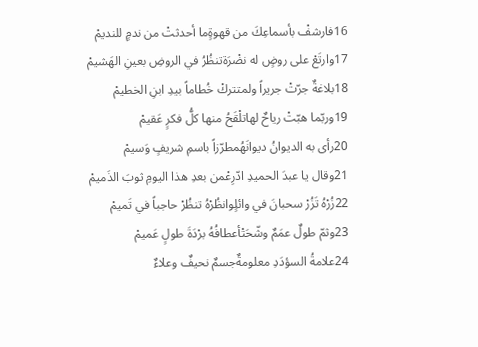16فارشفْ بأسماعِكَ من قهوةٍما أحدثتْ من ندمٍ للنديمْ
17وارتَعْ على روضٍ له نضْرَةتنظُرُ في الروضِ بعينِ الهَشيمْ
18بلاغةٌ جرّتْ جريراً ولمتتركْ خُطاماً بيدِ ابنِ الخطيمْ
19وربّما هبّتْ رياحٌ لهاتلْقَحُ منها كلُّ فكرٍ عَقيمْ
20رأى به الديوانُ ديوانَهُمطرّزاً باسمِ شريفٍ وَسيمْ
21وقال يا عبدَ الحميدِ ادّرِعْمن بعدِ هذا اليومِ ثوبَ الذَميمْ
22زُرْهُ تَزُرْ سحبانَ في وائلٍوانظُرْهُ تنظُرْ حاجباً في تَميمْ
23وثمّ طولٌ عمَمٌ وشّحَتْأعطافُهُ برْدَةَ طولٍ عَميمْ
24علامةُ السؤدَدِ معلومةٌجسمٌ نحيفٌ وعلاءٌ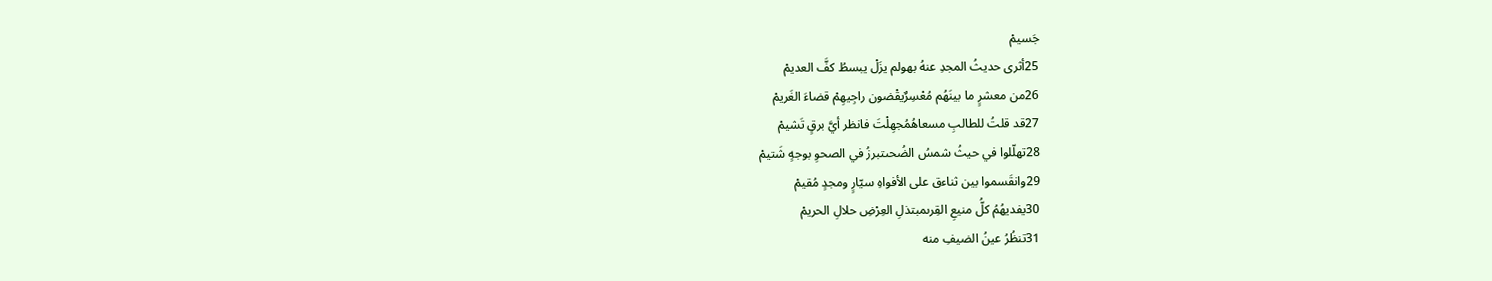جَسيمْ
25أثرى حديثُ المجدِ عنهُ بهولم يزَلْ يبسطُ كفَّ العديمْ
26من معشرٍ ما بينَهُم مُعْسِرٌيقْضون راجِيهِمْ قضاءَ الغَريمْ
27قد قلتُ للطالبِ مسعاهُمُجهِلْتَ فانظر أيَّ برقٍ تَشيمْ
28تهلّلوا في حيثُ شمسُ الضُحىتبرزُ في الصحوِ بوجهٍ شَتيمْ
29وانقَسموا بين ثناءق على الأفواهِ سيّارٍ ومجدٍ مُقيمْ
30يفديهُمُ كلُّ منيعِ القِرىمبتذلِ العِرْضِ حلالِ الحريمْ
31تنظُرُ عينُ الضيفِ منه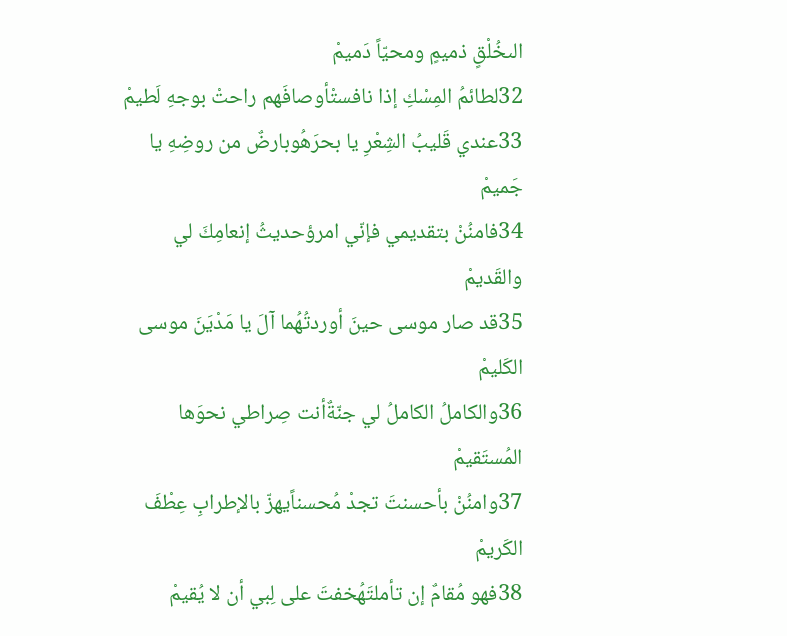الىخُلْقٍ ذميمٍ ومحيّاً دَميمْ
32لطائمُ المِسْكِ إذا نافستْأوصافَهم راحتْ بوجهِ لَطيمْ
33عندي قَليبُ الشِعْرِ يا بحرَهُوبارضٌ من روضِهِ يا جَميمْ
34فامنُنْ بتقديمي فإنّي امرؤحديثُ إنعامِكَ لي والقَديمْ
35قد صار موسى حينَ أوردتُهُما آلَ يا مَدْيَنَ موسى الكَليمْ
36والكاملُ الكاملُ لي جنّةٌأنت صِراطي نحوَها المُستَقيمْ
37وامنُنْ بأحسنتَ تجدْ مُحسناًيهزّ بالإطرابِ عِطْفَ الكَريمْ
38فهو مُقامٌ إن تأملتَهُخفتَ على لِبي أن لا يُقيمْ